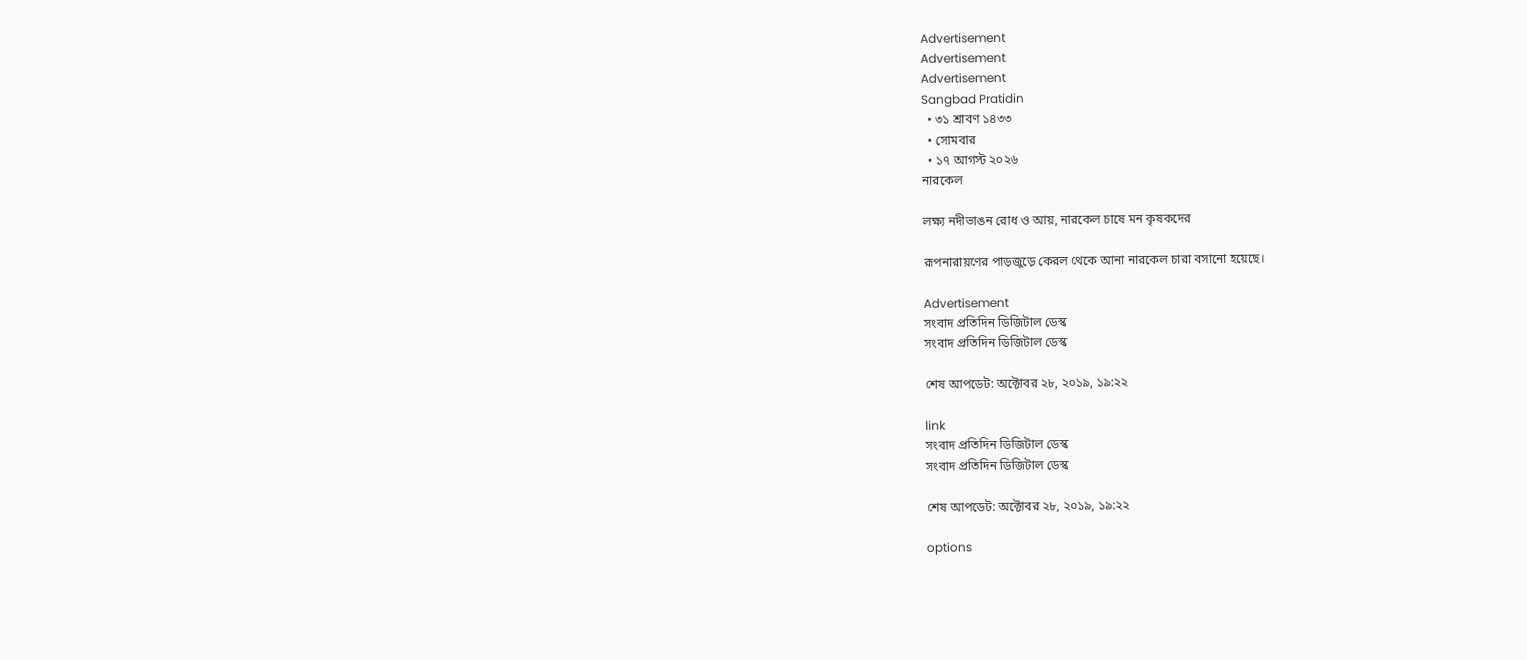Advertisement
Advertisement
Advertisement
Sangbad Pratidin
  • ৩১ শ্রাবণ ১৪৩৩
  • সোমবার
  • ১৭ আগস্ট ২০২৬
নারকেল

লক্ষ্য নদীভাঙন রোধ ও আয়, নারকেল চাষে মন কৃষকদের

রূপনারায়ণের পাড়জুড়ে কেরল থেকে আনা নারকেল চারা বসানো হয়েছে।

Advertisement
সংবাদ প্রতিদিন ডিজিটাল ডেস্ক
সংবাদ প্রতিদিন ডিজিটাল ডেস্ক

শেষ আপডেট: অক্টোবর ২৮, ২০১৯, ১৯:২২

link
সংবাদ প্রতিদিন ডিজিটাল ডেস্ক
সংবাদ প্রতিদিন ডিজিটাল ডেস্ক

শেষ আপডেট: অক্টোবর ২৮, ২০১৯, ১৯:২২

options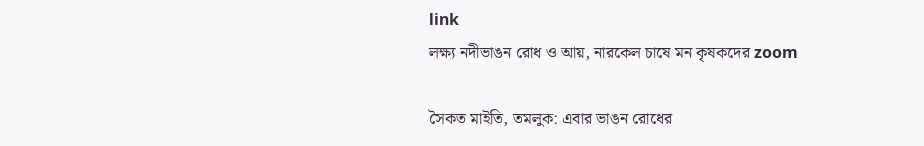link
লক্ষ্য নদীভাঙন রোধ ও আয়, নারকেল চাষে মন কৃষকদের zoom

সৈকত মাইতি, তমলুক: এবার ভাঙন রোধের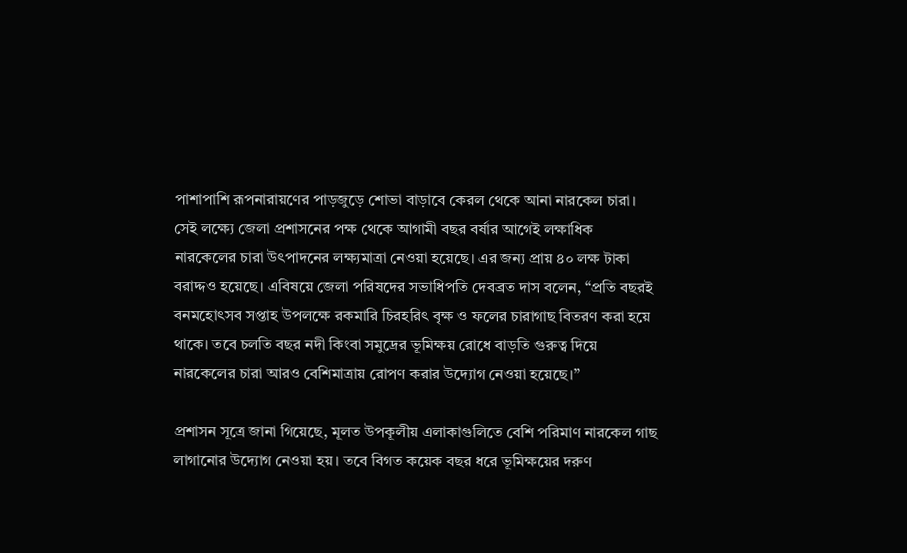পাশাপাশি রূপনারায়ণের পাড়জুড়ে শোভা বাড়াবে কেরল থেকে আনা নারকেল চারা। সেই লক্ষ্যে জেলা প্রশাসনের পক্ষ থেকে আগামী বছর বর্ষার আগেই লক্ষাধিক নারকেলের চারা উৎপাদনের লক্ষ্যমাত্রা নেওয়া হয়েছে। এর জন্য প্রায় ৪০ লক্ষ টাকা বরাদ্দও হয়েছে। এবিষয়ে জেলা পরিষদের সভাধিপতি দেবব্রত দাস বলেন, “প্রতি বছরই বনমহোৎসব সপ্তাহ উপলক্ষে রকমারি চিরহরিৎ বৃক্ষ ও ফলের চারাগাছ বিতরণ করা হয়ে থাকে। তবে চলতি বছর নদী কিংবা সমুদ্রের ভূমিক্ষয় রোধে বাড়তি গুরুত্ব দিয়ে নারকেলের চারা আরও বেশিমাত্রায় রোপণ করার উদ্যোগ নেওয়া হয়েছে।”

প্রশাসন সূত্রে জানা গিয়েছে, মূলত উপকূলীয় এলাকাগুলিতে বেশি পরিমাণ নারকেল গাছ লাগানোর উদ্যোগ নেওয়া হয়। তবে বিগত কয়েক বছর ধরে ভূমিক্ষয়ের দরুণ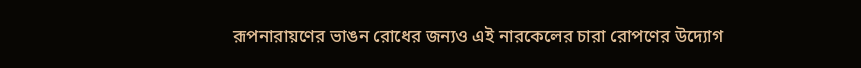রূপনারায়ণের ভাঙন রোধের জন্যও এই নারকেলের চারা রোপণের উদ্যোগ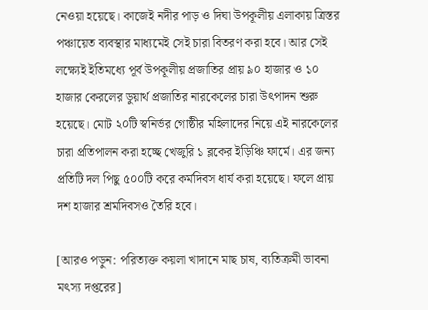নেওয়া হয়েছে। কাজেই নদীর পাড় ও দিঘা উপকূলীয় এলাকায় ত্রিস্তর পঞ্চায়েত ব্যবস্থার মাধ্যমেই সেই চারা বিতরণ করা হবে। আর সেই লক্ষ্যেই ইতিমধ্যে পূর্ব উপকূলীয় প্রজাতির প্রায় ৯০ হাজার ও ১০ হাজার কেরলের ডুয়ার্থ প্রজাতির নারকেলের চারা উৎপাদন শুরু হয়েছে। মোট ২০টি স্বনির্ভর গোষ্ঠীর মহিলাদের নিয়ে এই নারকেলের চারা প্রতিপালন করা হচ্ছে খেজুরি ১ ব্লকের ইড়িঞ্চি ফার্মে। এর জন্য প্রতিটি দল পিছু ৫০০টি করে কর্মদিবস ধার্য করা হয়েছে। ফলে প্রায় দশ হাজার শ্রমদিবসও তৈরি হবে।

[আরও পড়ুন: পরিত্যক্ত কয়লা খাদানে মাছ চাষ, ব্যতিক্রমী ভাবনা মৎস্য দপ্তরের]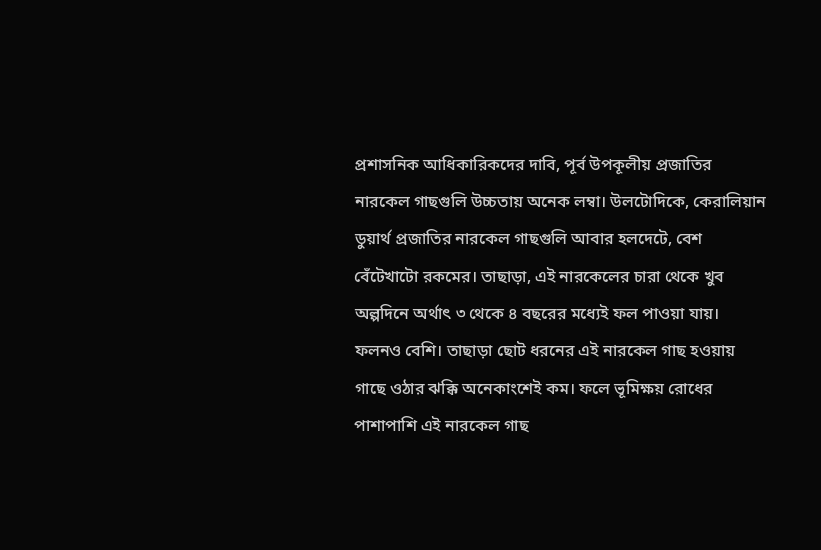প্রশাসনিক আধিকারিকদের দাবি, পূর্ব উপকূলীয় প্রজাতির নারকেল গাছগুলি উচ্চতায় অনেক লম্বা। উলটোদিকে, কেরালিয়ান ডুয়ার্থ প্রজাতির নারকেল গাছগুলি আবার হলদেটে, বেশ বেঁটেখাটো রকমের। তাছাড়া, এই নারকেলের চারা থেকে খুব অল্পদিনে অর্থাৎ ৩ থেকে ৪ বছরের মধ্যেই ফল পাওয়া যায়। ফলনও বেশি। তাছাড়া ছোট ধরনের এই নারকেল গাছ হওয়ায় গাছে ওঠার ঝক্কি অনেকাংশেই কম। ফলে ভূমিক্ষয় রোধের পাশাপাশি এই নারকেল গাছ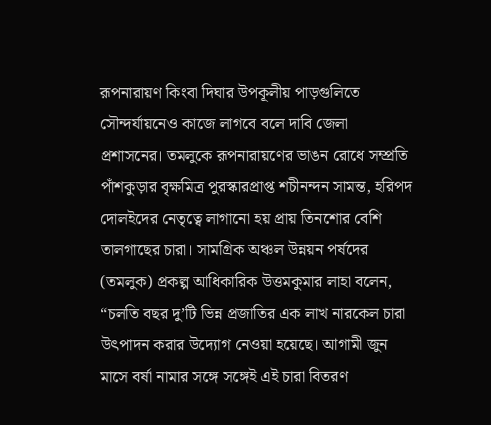রূপনারায়ণ কিংবা দিঘার উপকূলীয় পাড়গুলিতে সৌন্দর্যায়নেও কাজে লাগবে বলে দাবি জেলা প্রশাসনের। তমলুকে রূপনারায়ণের ভাঙন রোধে সম্প্রতি পাঁশকুড়ার বৃক্ষমিত্র পুরস্কারপ্রাপ্ত শচীনন্দন সামন্ত, হরিপদ দোলইদের নেতৃত্বে লাগানো হয় প্রায় তিনশোর বেশি তালগাছের চারা। সামগ্রিক অঞ্চল উন্নয়ন পর্ষদের (তমলুক) প্রকল্প আধিকারিক উত্তমকুমার লাহা বলেন, “চলতি বছর দু’টি ভিন্ন প্রজাতির এক লাখ নারকেল চারা উৎপাদন করার উদ্যোগ নেওয়া হয়েছে। আগামী জুন মাসে বর্ষা নামার সঙ্গে সঙ্গেই এই চারা বিতরণ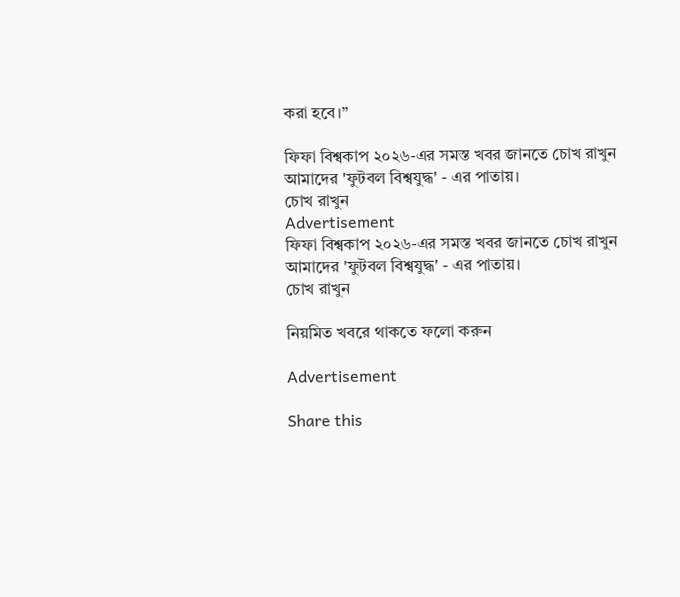করা হবে।”

ফিফা বিশ্বকাপ ২০২৬-এর সমস্ত খবর জানতে চোখ রাখুন আমাদের 'ফুটবল বিশ্বযুদ্ধ' - এর পাতায়।
চোখ রাখুন
Advertisement
ফিফা বিশ্বকাপ ২০২৬-এর সমস্ত খবর জানতে চোখ রাখুন আমাদের 'ফুটবল বিশ্বযুদ্ধ' - এর পাতায়।
চোখ রাখুন

নিয়মিত খবরে থাকতে ফলো করুন

Advertisement

Share this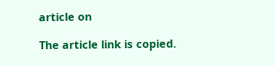article on

The article link is copied.